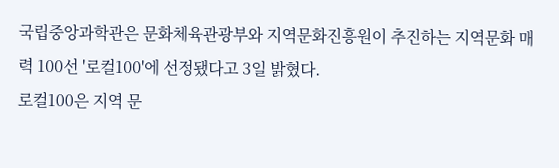국립중앙과학관은 문화체육관광부와 지역문화진흥원이 추진하는 지역문화 매력 100선 '로컬100'에 선정됐다고 3일 밝혔다.
로컬100은 지역 문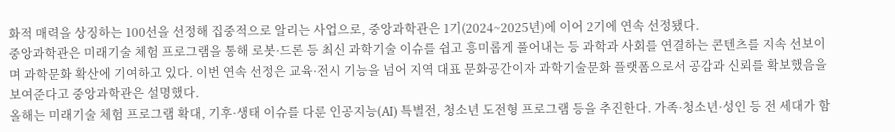화적 매력을 상징하는 100선을 선정해 집중적으로 알리는 사업으로, 중앙과학관은 1기(2024~2025년)에 이어 2기에 연속 선정됐다.
중앙과학관은 미래기술 체험 프로그램을 통해 로봇·드론 등 최신 과학기술 이슈를 쉽고 흥미롭게 풀어내는 등 과학과 사회를 연결하는 콘텐츠를 지속 선보이며 과학문화 확산에 기여하고 있다. 이번 연속 선정은 교육·전시 기능을 넘어 지역 대표 문화공간이자 과학기술문화 플랫폼으로서 공감과 신뢰를 확보했음을 보여준다고 중앙과학관은 설명했다.
올해는 미래기술 체험 프로그램 확대, 기후·생태 이슈를 다룬 인공지능(AI) 특별전, 청소년 도전형 프로그램 등을 추진한다. 가족·청소년·성인 등 전 세대가 함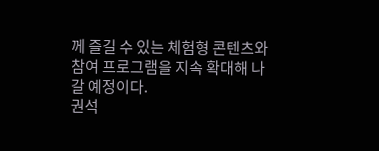께 즐길 수 있는 체험형 콘텐츠와 참여 프로그램을 지속 확대해 나갈 예정이다.
권석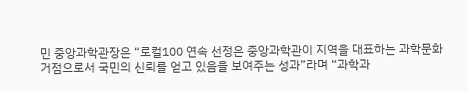민 중앙과학관장은 “로컬100 연속 선정은 중앙과학관이 지역을 대표하는 과학문화 거점으로서 국민의 신뢰를 얻고 있음을 보여주는 성과”라며 “과학과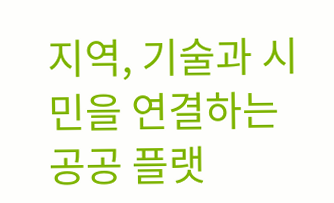지역, 기술과 시민을 연결하는 공공 플랫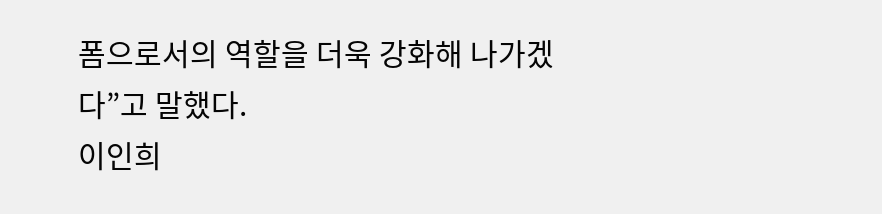폼으로서의 역할을 더욱 강화해 나가겠다”고 말했다.
이인희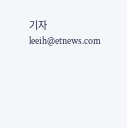기자 leeih@etnews.com